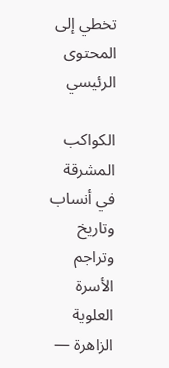تخطي إلى المحتوى الرئيسي

الكواكب المشرقة في أنساب وتاريخ وتراجم الأسرة العلوية الزاهرة —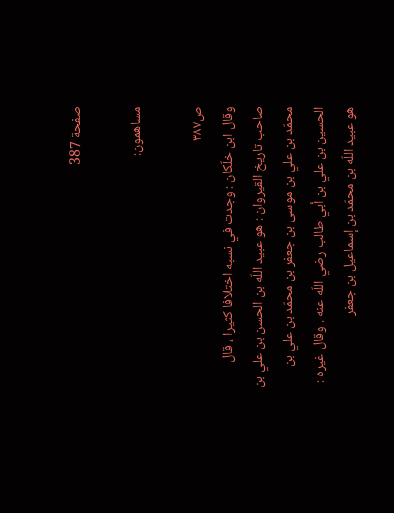صفحة 387

مساهمون:

ص٣٨٧
وقال ابن خلّكان : وجدت في نسبه اختلافا كثيرا ، قال صاحب تاريخ القيروان : هو عبيد اللّه بن الحسن بن علي بن محمّد بن علي بن موسى بن جعفر بن محمّد بن علي بن الحسين بن علي بن أبي طالب رضي اللّه عنه . وقال غيره : هو عبيد اللّه بن محمّد بن إسماعيل بن جعفر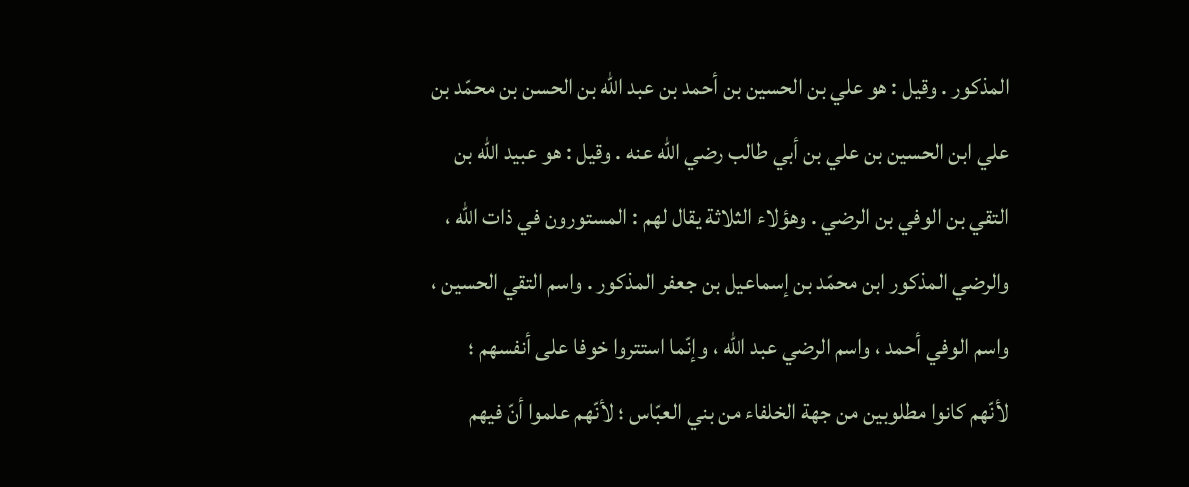المذكور . وقيل : هو علي بن الحسين بن أحمد بن عبد اللّه بن الحسن بن محمّد بن علي ابن الحسين بن علي بن أبي طالب رضي اللّه عنه . وقيل : هو عبيد اللّه بن التقي بن الوفي بن الرضي . وهؤلاء الثلاثة يقال لهم : المستورون في ذات اللّه ، والرضي المذكور ابن محمّد بن إسماعيل بن جعفر المذكور . واسم التقي الحسين ، واسم الوفي أحمد ، واسم الرضي عبد اللّه ، وإنّما استتروا خوفا على أنفسهم ؛ لأنّهم كانوا مطلوبين من جهة الخلفاء من بني العبّاس ؛ لأنّهم علموا أنّ فيهم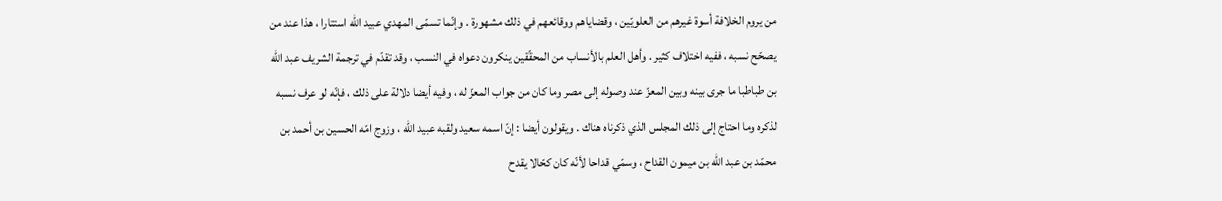من يروم الخلافة أسوة غيرهم من العلويّين ، وقضاياهم ووقائعهم في ذلك مشهورة . وإنّما تسمّى المهدي عبيد اللّه استتارا ، هذا عند من يصحّح نسبه ، ففيه اختلاف كثير . وأهل العلم بالأنساب من المحقّقين ينكرون دعواه في النسب ، وقد تقدّم في ترجمة الشريف عبد اللّه بن طباطبا ما جرى بينه وبين المعزّ عند وصوله إلى مصر وما كان من جواب المعزّ له ، وفيه أيضا دلالة على ذلك ، فإنّه لو عرف نسبه لذكره وما احتاج إلى ذلك المجلس الذي ذكرناه هناك . ويقولون أيضا : إنّ اسمه سعيد ولقبه عبيد اللّه ، وزوج امّه الحسين بن أحمد بن محمّد بن عبد اللّه بن ميمون القداح ، وسمّي قداحا لأنّه كان كحّالا يقدح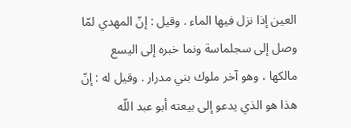العين إذا نزل فيها الماء . وقيل : إنّ المهدي لمّا وصل إلى سجلماسة ونما خبره إلى اليسع مالكها ، وهو آخر ملوك بني مدرار . وقيل له : إنّ هذا هو الذي يدعو إلى بيعته أبو عبد اللّه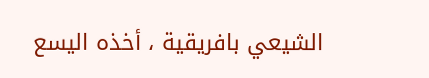الشيعي بافريقية ، أخذه اليسع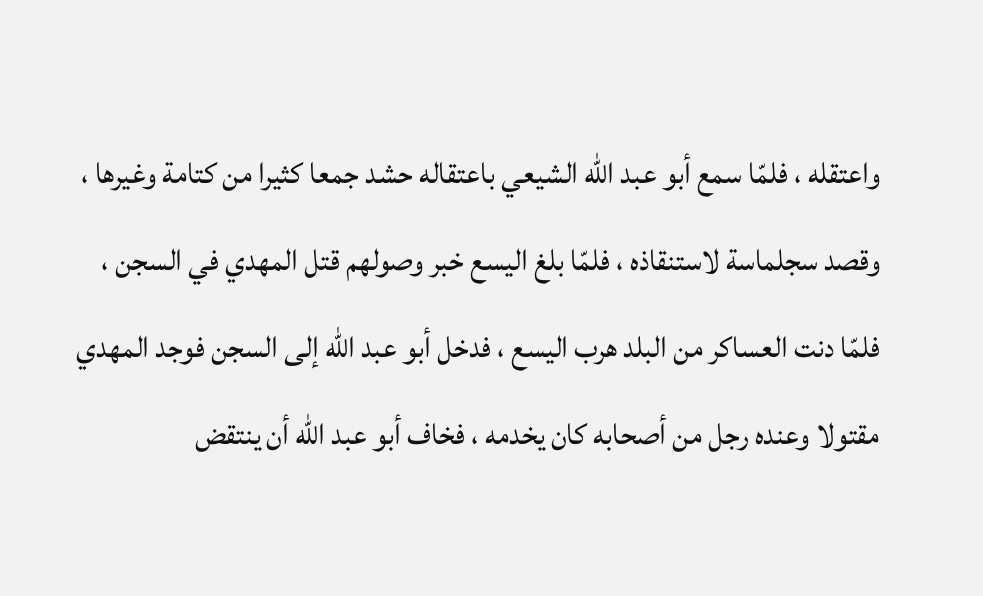واعتقله ، فلمّا سمع أبو عبد اللّه الشيعي باعتقاله حشد جمعا كثيرا من كتامة وغيرها ، وقصد سجلماسة لاستنقاذه ، فلمّا بلغ اليسع خبر وصولهم قتل المهدي في السجن ، فلمّا دنت العساكر من البلد هرب اليسع ، فدخل أبو عبد اللّه إلى السجن فوجد المهدي مقتولا وعنده رجل من أصحابه كان يخدمه ، فخاف أبو عبد اللّه أن ينتقض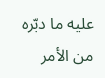عليه ما دبّره من الأمر